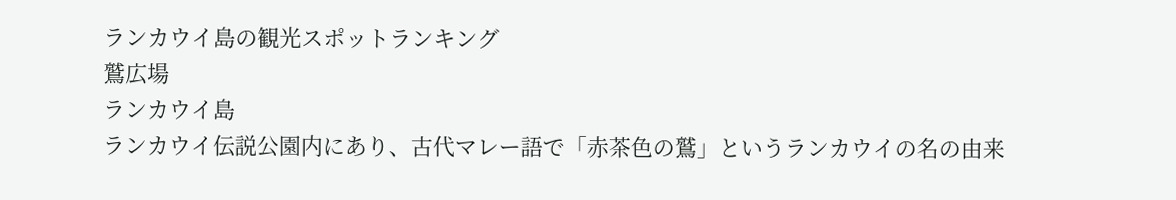ランカウイ島の観光スポットランキング
鷲広場
ランカウイ島
ランカウイ伝説公園内にあり、古代マレー語で「赤茶色の鷲」というランカウイの名の由来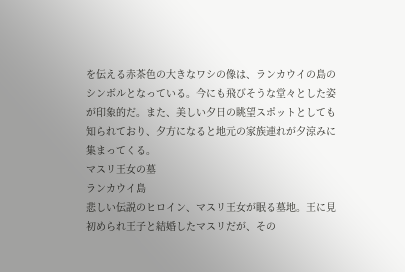を伝える赤茶色の大きなワシの像は、ランカウイの島のシンボルとなっている。今にも飛びそうな堂々とした姿が印象的だ。また、美しい夕日の眺望スポットとしても知られており、夕方になると地元の家族連れが夕涼みに集まってくる。
マスリ王女の墓
ランカウイ島
悲しい伝説のヒロイン、マスリ王女が眠る墓地。王に見初められ王子と結婚したマスリだが、その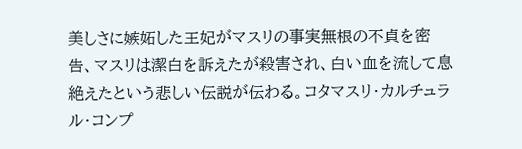美しさに嫉妬した王妃がマスリの事実無根の不貞を密告、マスリは潔白を訴えたが殺害され、白い血を流して息絶えたという悲しい伝説が伝わる。コタマスリ・カルチュラル・コンプ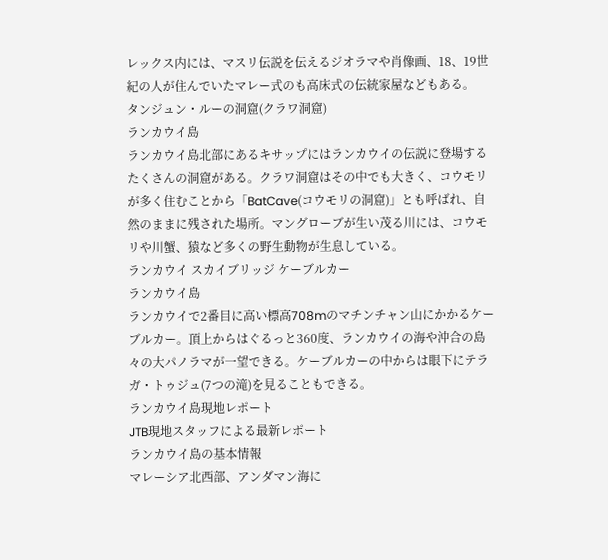レックス内には、マスリ伝説を伝えるジオラマや肖像画、18、19世紀の人が住んでいたマレー式のも高床式の伝統家屋などもある。
タンジュン・ルーの洞窟(クラワ洞窟)
ランカウイ島
ランカウイ島北部にあるキサップにはランカウイの伝説に登場するたくさんの洞窟がある。クラワ洞窟はその中でも大きく、コウモリが多く住むことから「BatCave(コウモリの洞窟)」とも呼ばれ、自然のままに残された場所。マングローブが生い茂る川には、コウモリや川蟹、猿など多くの野生動物が生息している。
ランカウイ スカイブリッジ ケーブルカー
ランカウイ島
ランカウイで2番目に高い標高708mのマチンチャン山にかかるケーブルカー。頂上からはぐるっと360度、ランカウイの海や沖合の島々の大パノラマが一望できる。ケーブルカーの中からは眼下にテラガ・トゥジュ(7つの滝)を見ることもできる。
ランカウイ島現地レポート
JTB現地スタッフによる最新レポート
ランカウイ島の基本情報
マレーシア北西部、アンダマン海に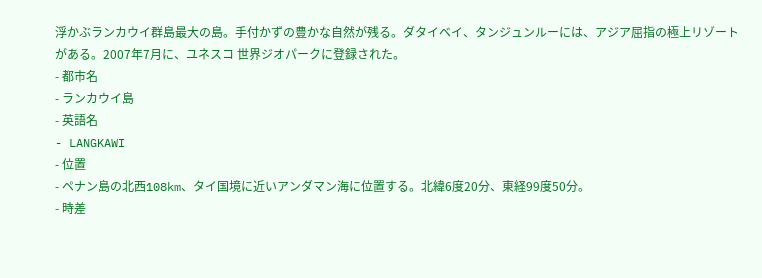浮かぶランカウイ群島最大の島。手付かずの豊かな自然が残る。ダタイベイ、タンジュンルーには、アジア屈指の極上リゾートがある。2007年7月に、ユネスコ 世界ジオパークに登録された。
- 都市名
- ランカウイ島
- 英語名
- LANGKAWI
- 位置
- ペナン島の北西108km、タイ国境に近いアンダマン海に位置する。北緯6度20分、東経99度50分。
- 時差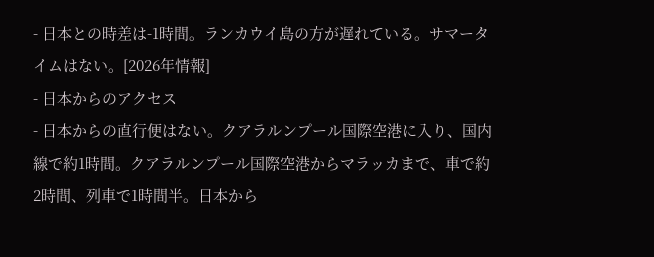- 日本との時差は-1時間。ランカウイ島の方が遅れている。サマータイムはない。[2026年情報]
- 日本からのアクセス
- 日本からの直行便はない。クアラルンプール国際空港に入り、国内線で約1時間。クアラルンプール国際空港からマラッカまで、車で約2時間、列車で1時間半。日本から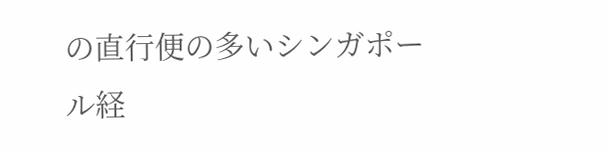の直行便の多いシンガポール経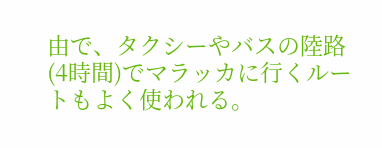由で、タクシーやバスの陸路(4時間)でマラッカに行くルートもよく使われる。